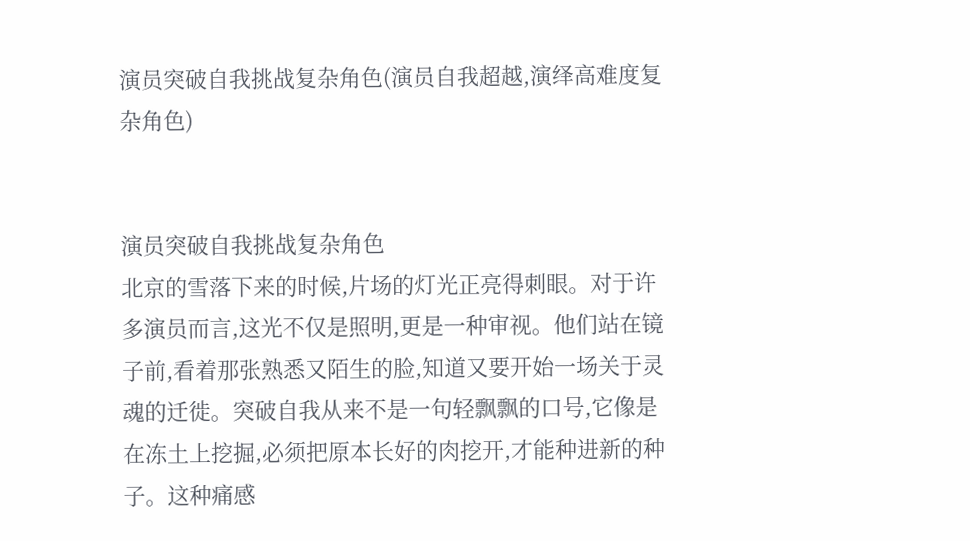演员突破自我挑战复杂角色(演员自我超越,演绎高难度复杂角色)


演员突破自我挑战复杂角色
北京的雪落下来的时候,片场的灯光正亮得刺眼。对于许多演员而言,这光不仅是照明,更是一种审视。他们站在镜子前,看着那张熟悉又陌生的脸,知道又要开始一场关于灵魂的迁徙。突破自我从来不是一句轻飘飘的口号,它像是在冻土上挖掘,必须把原本长好的肉挖开,才能种进新的种子。这种痛感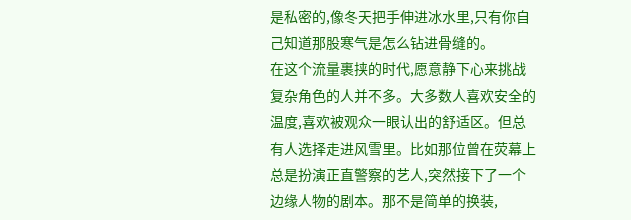是私密的,像冬天把手伸进冰水里,只有你自己知道那股寒气是怎么钻进骨缝的。
在这个流量裹挟的时代,愿意静下心来挑战复杂角色的人并不多。大多数人喜欢安全的温度,喜欢被观众一眼认出的舒适区。但总有人选择走进风雪里。比如那位曾在荧幕上总是扮演正直警察的艺人,突然接下了一个边缘人物的剧本。那不是简单的换装,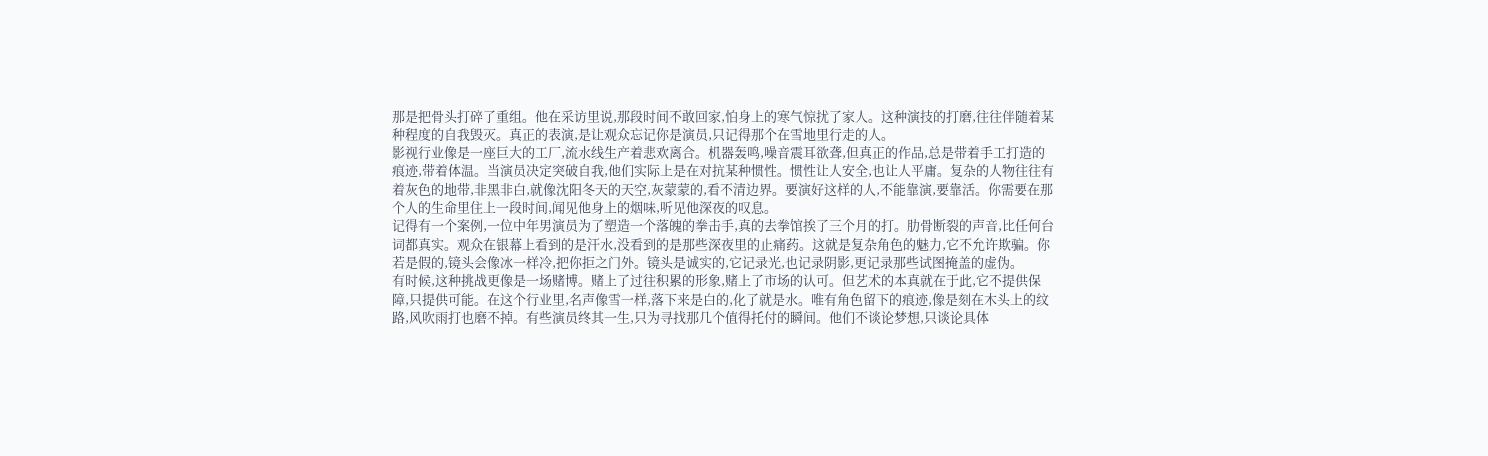那是把骨头打碎了重组。他在采访里说,那段时间不敢回家,怕身上的寒气惊扰了家人。这种演技的打磨,往往伴随着某种程度的自我毁灭。真正的表演,是让观众忘记你是演员,只记得那个在雪地里行走的人。
影视行业像是一座巨大的工厂,流水线生产着悲欢离合。机器轰鸣,噪音震耳欲聋,但真正的作品,总是带着手工打造的痕迹,带着体温。当演员决定突破自我,他们实际上是在对抗某种惯性。惯性让人安全,也让人平庸。复杂的人物往往有着灰色的地带,非黑非白,就像沈阳冬天的天空,灰蒙蒙的,看不清边界。要演好这样的人,不能靠演,要靠活。你需要在那个人的生命里住上一段时间,闻见他身上的烟味,听见他深夜的叹息。
记得有一个案例,一位中年男演员为了塑造一个落魄的拳击手,真的去拳馆挨了三个月的打。肋骨断裂的声音,比任何台词都真实。观众在银幕上看到的是汗水,没看到的是那些深夜里的止痛药。这就是复杂角色的魅力,它不允许欺骗。你若是假的,镜头会像冰一样冷,把你拒之门外。镜头是诚实的,它记录光,也记录阴影,更记录那些试图掩盖的虚伪。
有时候,这种挑战更像是一场赌博。赌上了过往积累的形象,赌上了市场的认可。但艺术的本真就在于此,它不提供保障,只提供可能。在这个行业里,名声像雪一样,落下来是白的,化了就是水。唯有角色留下的痕迹,像是刻在木头上的纹路,风吹雨打也磨不掉。有些演员终其一生,只为寻找那几个值得托付的瞬间。他们不谈论梦想,只谈论具体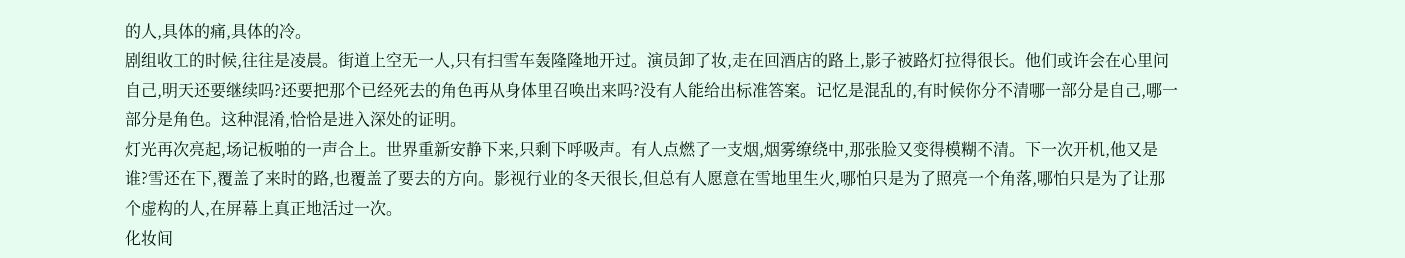的人,具体的痛,具体的冷。
剧组收工的时候,往往是凌晨。街道上空无一人,只有扫雪车轰隆隆地开过。演员卸了妆,走在回酒店的路上,影子被路灯拉得很长。他们或许会在心里问自己,明天还要继续吗?还要把那个已经死去的角色再从身体里召唤出来吗?没有人能给出标准答案。记忆是混乱的,有时候你分不清哪一部分是自己,哪一部分是角色。这种混淆,恰恰是进入深处的证明。
灯光再次亮起,场记板啪的一声合上。世界重新安静下来,只剩下呼吸声。有人点燃了一支烟,烟雾缭绕中,那张脸又变得模糊不清。下一次开机,他又是谁?雪还在下,覆盖了来时的路,也覆盖了要去的方向。影视行业的冬天很长,但总有人愿意在雪地里生火,哪怕只是为了照亮一个角落,哪怕只是为了让那个虚构的人,在屏幕上真正地活过一次。
化妆间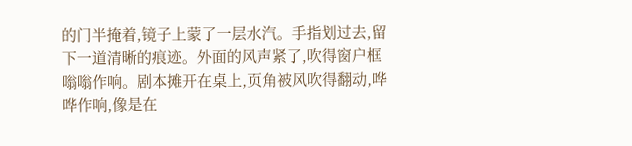的门半掩着,镜子上蒙了一层水汽。手指划过去,留下一道清晰的痕迹。外面的风声紧了,吹得窗户框嗡嗡作响。剧本摊开在桌上,页角被风吹得翻动,哗哗作响,像是在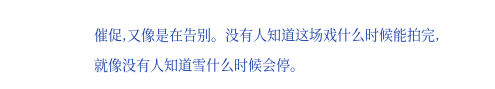催促,又像是在告别。没有人知道这场戏什么时候能拍完,就像没有人知道雪什么时候会停。